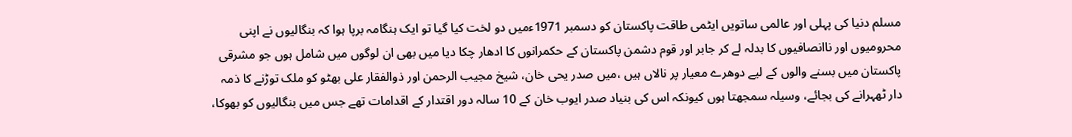مسلم دنیا کی پہلی اور عالمی ساتویں ایٹمی طاقت پاکستان کو دسمبر 1971ءمیں دو لخت کیا گیا تو ایک ہنگامہ برپا ہوا کہ بنگالیوں نے اپنی محرومیوں اور ناانصافیوں کا بدلہ لے کر جابر اور قوم دشمن پاکستان کے حکمرانوں کا ادھار چکا دیا میں بھی ان لوگوں میں شامل ہوں جو مشرقی پاکستان میں بسنے والوں کے لیے دوھرے معیار پر نالاں ہیں ،میں صدر یحی خان، شیخ مجیب الرحمن اور ذوالفقار علی بھٹو کو ملک توڑنے کا ذمہ دار ٹھہرانے کی بجائے، وسیلہ سمجھتا ہوں کیونکہ اس کی بنیاد صدر ایوب خان کے 10 سالہ دور اقتدار کے اقدامات تھے جس میں بنگالیوں کو بھوکا،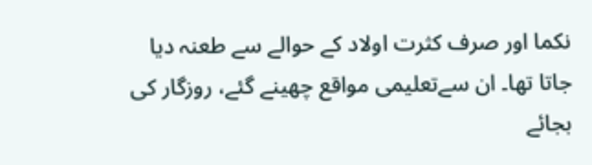نکما اور صرف کثرت اولاد کے حوالے سے طعنہ دیا جاتا تھا۔ ان سےتعلیمی مواقع چھینے گئے، روزگار کی بجائے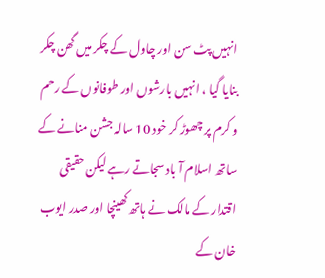انہیں پٹ سن اور چاول کے چکر میں گھن چکر بنایا گیا ، انہیں بارشوں اور طوفانوں کے رحم و کرم پر چھوڑ کر خود 10 سالہ جشن منانے کے ساتھ اسلام آ باد سجاتے رہے لیکن حقیقی اقتدار کے مالک نے ہاتھ کھینچا اور صدر ایوب خان کے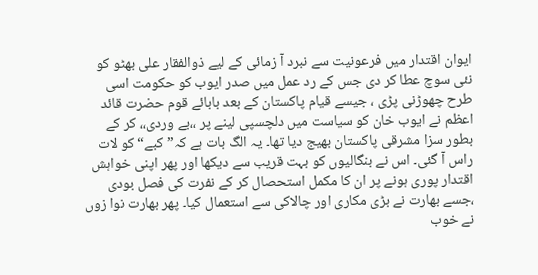ایوان اقتدار میں فرعونیت سے نبرد آ زمائی کے لیے ذوالفقار علی بھٹو کو نئی سوچ عطا کر دی جس کے رد عمل میں صدر ایوب کو حکومت اسی طرح چھوڑنی پڑی ، جیسے قیام پاکستان کے بعد بابائے قوم حضرت قائد اعظم نے ایوب خان کو سیاست میں دلچسپی لینے پر ،،بے وردی،، کر کے بطور سزا مشرقی پاکستان بھیج دیا تھا۔ یہ الگ بات ہے کہ” کبے“ کو لات راس آ گئی۔ اس نے بنگالیوں کو بہت قریب سے دیکھا اور پھر اپنی خواہش اقتدار پوری ہونے پر ان کا مکمل استحصال کر کے نفرت کی فصل بودی ،جسے بھارت نے بڑی مکاری اور چالاکی سے استعمال کیا۔ پھر بھارت نوا زوں نے خوب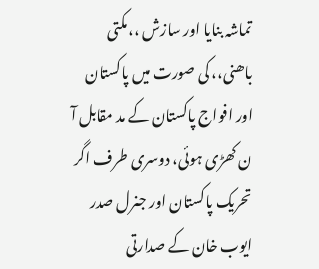تماشہ بنایا اور سازش ،،مکتی باھنی،، کی صورت میں پاکستان اور افواج پاکستان کے مد مقابل آ ن کھڑی ہوئی، دوسری طرف اگر تحریک پاکستان اور جنرل صدر ایوب خان کے صدارتی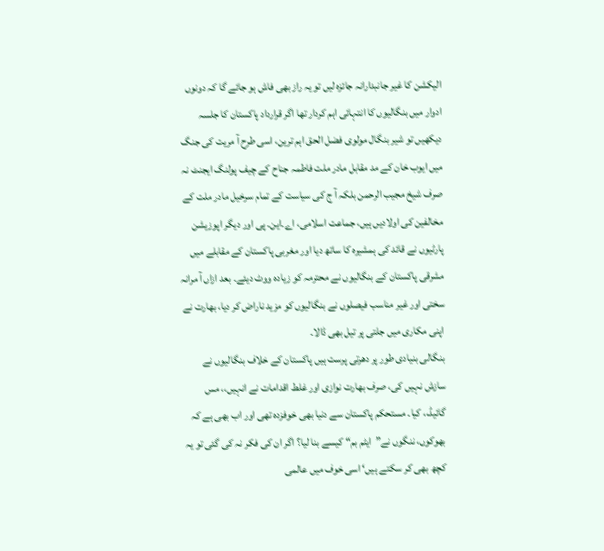الیکشن کا غیر جانبدارانہ جائزہ لیں تو یہ راز بھی فاش ہو جائے گا کہ دونوں ادوار میں بنگالیوں کا انتہائی اہم کردار تھا اگر قرارداد پاکستان کا جلسہ دیکھیں تو شیر بنگال مولوی فضل الحق اہم ترین، اسی طرح آ مریت کی جنگ میں ایوب خان کے مد مقابل مادر ملت فاطمہ جناح کے چیف پولنگ ایجنٹ نہ صرف شیخ مجیب الرحمن بلکہ آ ج کی سیاست کے تمام سرخیل مادر ملت کے مخالفین کی اولادیں ہیں، جماعت اسلامی، اے۔این۔ پی اور دیگر اپوزیشن پارٹیوں نے قائد کی ہمشیرہ کا ساتھ دیا اور مغربی پاکستان کے مقابلے میں مشرقی پاکستان کے بنگالیوں نے محترمہ کو زیادہ ووٹ دیئے۔ بعد ازاں آ مرانہ سختی اور غیر مناسب فیصلوں نے بنگالیوں کو مزید ناراض کر دیا، بھارت نے اپنی مکاری میں جلتی پر تیل بھی ڈالا۔
بنگالی بنیادی طور پر دھرتی پرست ہیں پاکستان کے خلاف بنگالیوں نے سازش نہیں کی، صرف بھارت نوازی اور غلط اقدامات نے انہیں،، مس گائیڈ،، کیا۔ مستحکم پاکستان سے دنیا بھی خوفزدہ تھی اور اب بھی ہے کہ بھوکوں، ننگوں نے”ایٹم بم“ کیسے بنا لیا؟ اگر ان کی فکر نہ کی گئی تو یہ کچھ بھی کر سکتے ہیں‘ اسی خوف میں عالمی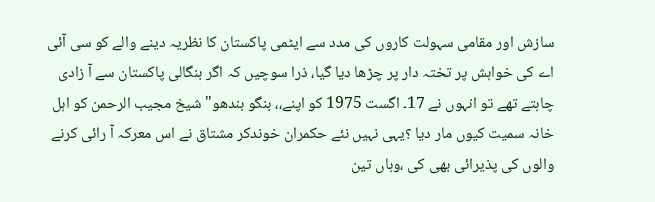سازش اور مقامی سہولت کاروں کی مدد سے ایٹمی پاکستان کا نظریہ دینے والے کو سی آئی اے کی خواہش پر تختہ دار پر چڑھا دیا گیا، ذرا سوچیں کہ اگر بنگالی پاکستان سے آ زادی چاہتے تھے تو انہوں نے 17۔ اگست 1975 کو اپنے،، بنگو بندھو" شیخ مجیب الرحمن کو اہل خانہ سمیت کیوں مار دیا ؟یہی نہیں نئے حکمران خوندکر مشتاق نے اس معرکہ آ رائی کرنے والوں کی پذیرائی بھی کی ،وہاں تین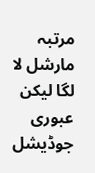مرتبہ مارشل لا لگا لیکن عبوری جوڈیشل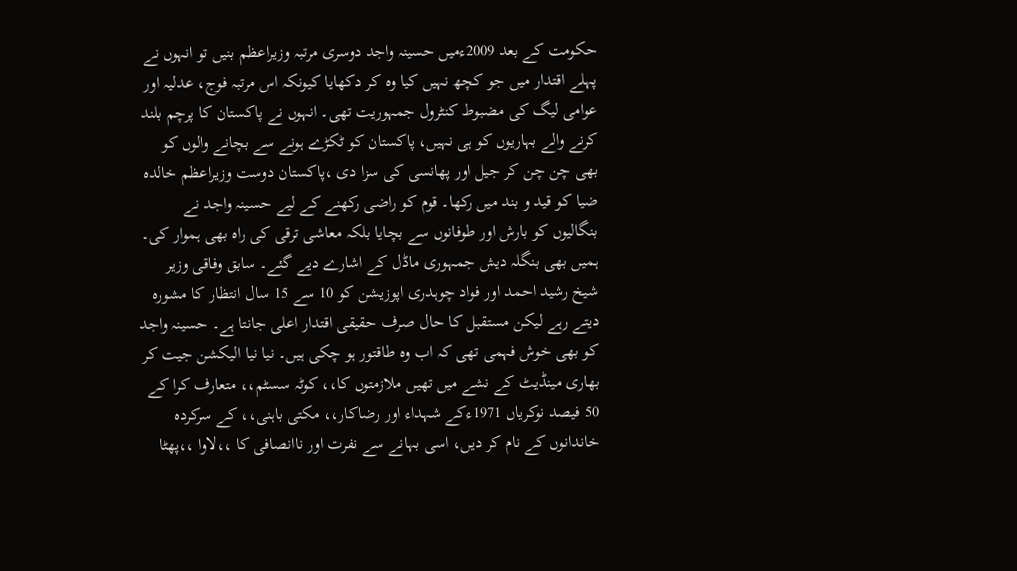حکومت کے بعد 2009ءمیں حسینہ واجد دوسری مرتبہ وزیراعظم بنیں تو انہوں نے پہلے اقتدار میں جو کچھ نہیں کیا وہ کر دکھایا کیونکہ اس مرتبہ فوج، عدلیہ اور عوامی لیگ کی مضبوط کنٹرول جمہوریت تھی۔ انہوں نے پاکستان کا پرچم بلند کرنے والے بہاریوں کو ہی نہیں، پاکستان کو ٹکڑے ہونے سے بچانے والوں کو بھی چن چن کر جیل اور پھانسی کی سزا دی ،پاکستان دوست وزیراعظم خالدہ ضیا کو قید و بند میں رکھا۔ قوم کو راضی رکھنے کے لیے حسینہ واجد نے بنگالیوں کو بارش اور طوفانوں سے بچایا بلکہ معاشی ترقی کی راہ بھی ہموار کی۔ ہمیں بھی بنگلہ دیش جمہوری ماڈل کے اشارے دیے گئے۔ سابق وفاقی وزیر شیخ رشید احمد اور فواد چوہدری اپوزیشن کو 10 سے 15 سال انتظار کا مشورہ دیتے رہے لیکن مستقبل کا حال صرف حقیقی اقتدار اعلی جانتا ہے۔ حسینہ واجد کو بھی خوش فہمی تھی کہ اب وہ طاقتور ہو چکی ہیں۔ نیا نیا الیکشن جیت کر بھاری مینڈیٹ کے نشے میں تھیں ملازمتوں کا،، کوٹہ سسٹم،، متعارف کرا کے 50 فیصد نوکریاں 1971ءکے شہداء اور رضاکار،، مکتی باہنی،، کے سرکردہ خاندانوں کے نام کر دیں، اسی بہانے سے نفرت اور ناانصافی کا ،،لاوا ،،پھٹا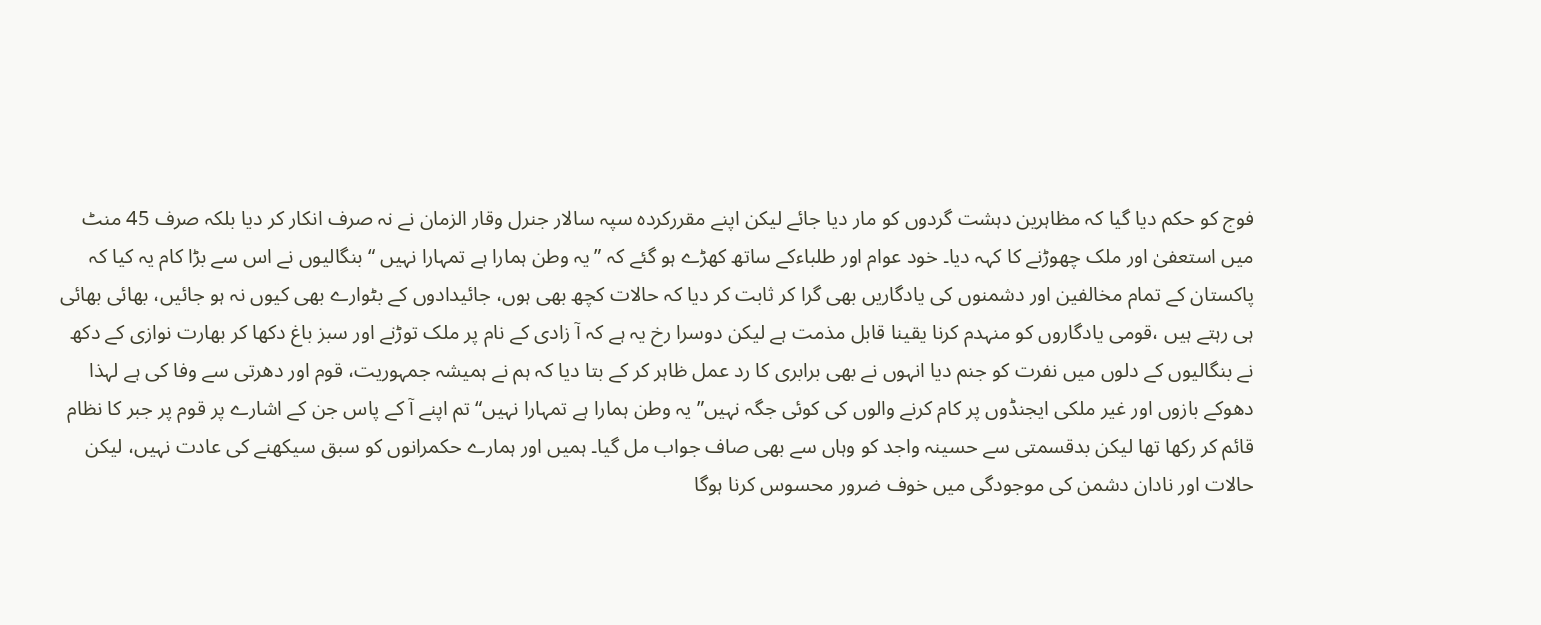فوج کو حکم دیا گیا کہ مظاہرین دہشت گردوں کو مار دیا جائے لیکن اپنے مقررکردہ سپہ سالار جنرل وقار الزمان نے نہ صرف انکار کر دیا بلکہ صرف 45 منٹ میں استعفیٰ اور ملک چھوڑنے کا کہہ دیا۔ خود عوام اور طلباءکے ساتھ کھڑے ہو گئے کہ ”یہ وطن ہمارا ہے تمہارا نہیں “ بنگالیوں نے اس سے بڑا کام یہ کیا کہ پاکستان کے تمام مخالفین اور دشمنوں کی یادگاریں بھی گرا کر ثابت کر دیا کہ حالات کچھ بھی ہوں، جائیدادوں کے بٹوارے بھی کیوں نہ ہو جائیں، بھائی بھائی ہی رہتے ہیں ،قومی یادگاروں کو منہدم کرنا یقینا قابل مذمت ہے لیکن دوسرا رخ یہ ہے کہ آ زادی کے نام پر ملک توڑنے اور سبز باغ دکھا کر بھارت نوازی کے دکھ نے بنگالیوں کے دلوں میں نفرت کو جنم دیا انہوں نے بھی برابری کا رد عمل ظاہر کر کے بتا دیا کہ ہم نے ہمیشہ جمہوریت، قوم اور دھرتی سے وفا کی ہے لہذا دھوکے بازوں اور غیر ملکی ایجنڈوں پر کام کرنے والوں کی کوئی جگہ نہیں” یہ وطن ہمارا ہے تمہارا نہیں“ تم اپنے آ کے پاس جن کے اشارے پر قوم پر جبر کا نظام قائم کر رکھا تھا لیکن بدقسمتی سے حسینہ واجد کو وہاں سے بھی صاف جواب مل گیا۔ ہمیں اور ہمارے حکمرانوں کو سبق سیکھنے کی عادت نہیں، لیکن حالات اور نادان دشمن کی موجودگی میں خوف ضرور محسوس کرنا ہوگا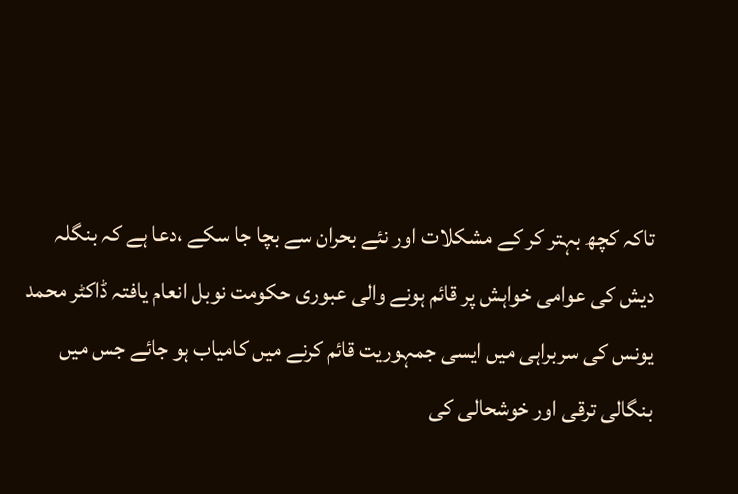تاکہ کچھ بہتر کر کے مشکلات اور نئے بحران سے بچا جا سکے ،دعا ہے کہ بنگلہ دیش کی عوامی خواہش پر قائم ہونے والی عبوری حکومت نوبل انعام یافتہ ڈاکٹر محمد یونس کی سربراہی میں ایسی جمہوریت قائم کرنے میں کامیاب ہو جائے جس میں بنگالی ترقی اور خوشحالی کی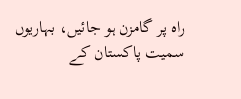راہ پر گامزن ہو جائیں، بہاریوں سمیت پاکستان کے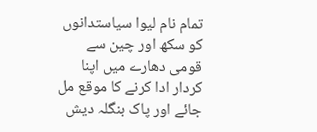تمام نام لیوا سیاستدانوں کو سکھ اور چین سے قومی دھارے میں اپنا کردار ادا کرنے کا موقع مل جائے اور پاک بنگلہ دیش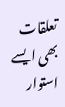تعلقات بھی ایسے استوار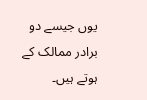یوں جیسے دو برادر ممالک کے ہوتے ہیں۔